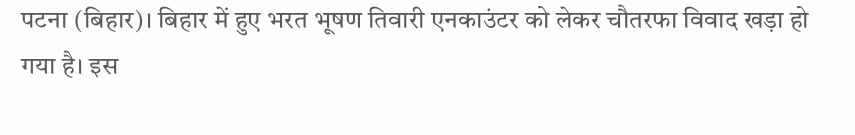पटना (बिहार)। बिहार में हुए भरत भूषण तिवारी एनकाउंटर को लेकर चौतरफा विवाद खड़ा हो गया है। इस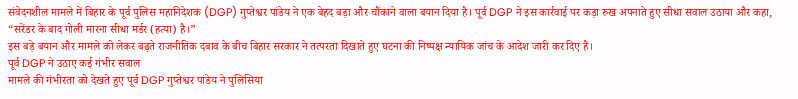संवेदनशील मामले में बिहार के पूर्व पुलिस महानिदेशक (DGP) गुप्तेश्वर पांडेय ने एक बेहद बड़ा और चौंकाने वाला बयान दिया है। पूर्व DGP ने इस कार्रवाई पर कड़ा रुख अपनाते हुए सीधा सवाल उठाया और कहा, “सरेंडर के बाद गोली मारना सीधा मर्डर (हत्या) है।”
इस बड़े बयान और मामले को लेकर बढ़ते राजनीतिक दबाव के बीच बिहार सरकार ने तत्परता दिखाते हुए घटना की निष्पक्ष न्यायिक जांच के आदेश जारी कर दिए हैं।
पूर्व DGP ने उठाए कई गंभीर सवाल
मामले की गंभीरता को देखते हुए पूर्व DGP गुप्तेश्वर पांडेय ने पुलिसिया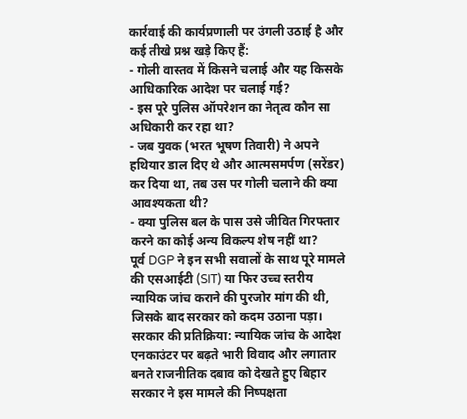कार्रवाई की कार्यप्रणाली पर उंगली उठाई है और कई तीखे प्रश्न खड़े किए हैं:
- गोली वास्तव में किसने चलाई और यह किसके आधिकारिक आदेश पर चलाई गई?
- इस पूरे पुलिस ऑपरेशन का नेतृत्व कौन सा अधिकारी कर रहा था?
- जब युवक (भरत भूषण तिवारी) ने अपने हथियार डाल दिए थे और आत्मसमर्पण (सरेंडर) कर दिया था, तब उस पर गोली चलाने की क्या आवश्यकता थी?
- क्या पुलिस बल के पास उसे जीवित गिरफ्तार करने का कोई अन्य विकल्प शेष नहीं था?
पूर्व DGP ने इन सभी सवालों के साथ पूरे मामले की एसआईटी (SIT) या फिर उच्च स्तरीय न्यायिक जांच कराने की पुरजोर मांग की थी, जिसके बाद सरकार को कदम उठाना पड़ा।
सरकार की प्रतिक्रिया: न्यायिक जांच के आदेश
एनकाउंटर पर बढ़ते भारी विवाद और लगातार बनते राजनीतिक दबाव को देखते हुए बिहार सरकार ने इस मामले की निष्पक्षता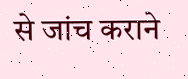से जांच कराने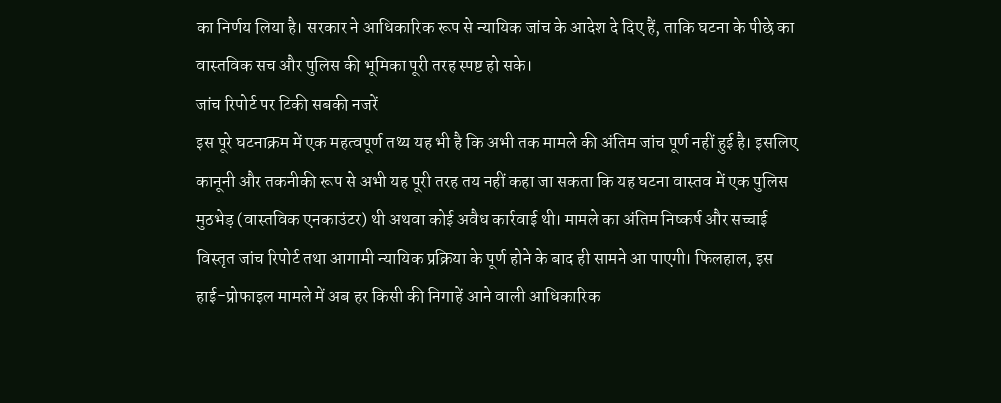का निर्णय लिया है। सरकार ने आधिकारिक रूप से न्यायिक जांच के आदेश दे दिए हैं, ताकि घटना के पीछे का वास्तविक सच और पुलिस की भूमिका पूरी तरह स्पष्ट हो सके।
जांच रिपोर्ट पर टिकी सबकी नजरें
इस पूरे घटनाक्रम में एक महत्वपूर्ण तथ्य यह भी है कि अभी तक मामले की अंतिम जांच पूर्ण नहीं हुई है। इसलिए कानूनी और तकनीकी रूप से अभी यह पूरी तरह तय नहीं कहा जा सकता कि यह घटना वास्तव में एक पुलिस मुठभेड़ (वास्तविक एनकाउंटर) थी अथवा कोई अवैध कार्रवाई थी। मामले का अंतिम निष्कर्ष और सच्चाई विस्तृत जांच रिपोर्ट तथा आगामी न्यायिक प्रक्रिया के पूर्ण होने के बाद ही सामने आ पाएगी। फिलहाल, इस हाई-प्रोफाइल मामले में अब हर किसी की निगाहें आने वाली आधिकारिक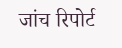जांच रिपोर्ट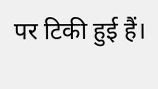पर टिकी हुई हैं।